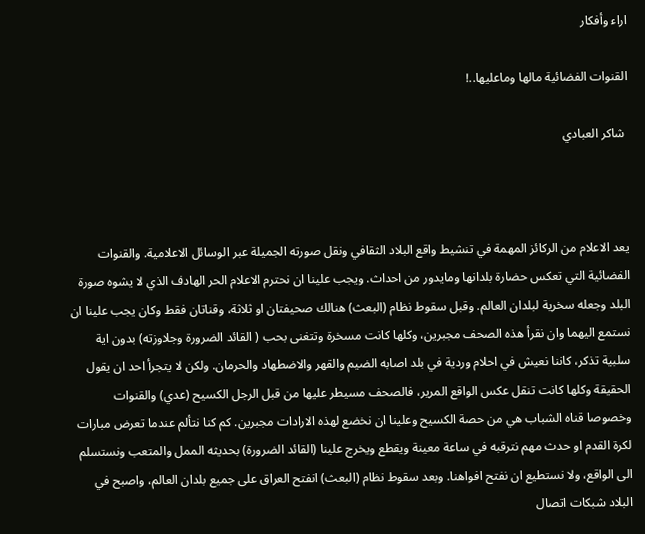اراء وأفكار

القنوات الفضائية مالها وماعليها..!

 شاكر العبادي



يعد الاعلام من الركائز المهمة في تنشيط واقع البلاد الثقافي ونقل صورته الجميلة عبر الوسائل الاعلامية. والقنوات الفضائية التي تعكس حضارة بلدانها ومايدور من احداث. ويجب علينا ان نحترم الاعلام الحر الهادف الذي لا يشوه صورة البلد وجعله سخرية لبلدان العالم. وقبل سقوط نظام (البعث) هنالك صحيفتان او ثلاثة، وقناتان فقط وكان يجب علينا ان نستمع اليهما وان نقرأ هذه الصحف مجبرين، وكلها كانت مسخرة وتتغنى بحب ( القائد الضرورة وجلاوزته) بدون اية سلبية تذكر، كاننا نعيش في احلام وردية في بلد اصابه الضيم والقهر والاضطهاد والحرمان. ولكن لا يتجرأ احد ان يقول الحقيقة وكلها كانت تنقل عكس الواقع المرير، فالصحف مسيطر عليها من قبل الرجل الكسيح (عدي) والقنوات وخصوصا قناه الشباب هي من حصة الكسيح وعلينا ان نخضع لهذه الارادات مجبرين. كم كنا نتألم عندما تعرض مبارات لكرة القدم او حدث مهم نترقبه في ساعة معينة ويقطع ويخرج علينا (القائد الضرورة) بحديثه الممل والمتعب ونستسلم الى الواقع، ولا نستطيع ان نفتح افواهنا. وبعد سقوط نظام (البعث) انفتح العراق على جميع بلدان العالم، واصبح في البلاد شبكات اتصال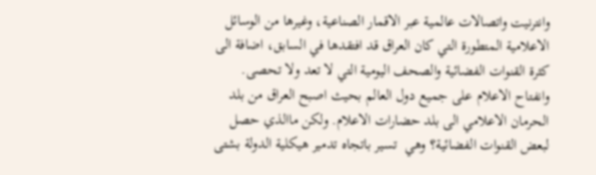وانترنيت واتصالات عالمية عبر الاقمار الصناعية، وغيرها من الوسائل الاعلامية المتطورة التي كان العراق قد افتقدها في السابق، اضافة الى كثرة القنوات الفضائية والصحف اليومية التي لا تعد ولا تحصى. وانفتاح الاعلام على جميع دول العالم بحيث اصبح العراق من بلد الحرمان الاعلامي الى بلد حضارات الاعلام. ولكن ماالذي حصل لبعض القنوات الفضائية؟ وهي  تسير باتجاه تدمير هيكلية الدولة بشتى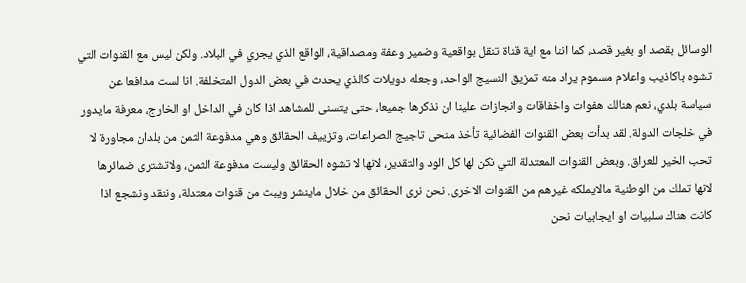الوسائل بقصد او بغير قصد، كما اننا مع اية قناة تنقل بواقعية وضمير وعفة ومصداقية، الواقع الذي يجري في البلاد. ولكن ليس مع القنوات التي تشوه باكاذيب واعلام مسموم يراد منه تمزيق النسيج الواحد، وجعله دويلات كالذي يحدث في بعض الدول المتخلفة. انا لست مدافعا عن سياسة بلدي، نعم هنالك هفوات واخفاقات وانجازات علينا ان نذكرها جميعا، حتى يتسنى للمشاهد اذا كان في الداخل او الخارج، معرفة مايدور في خلجات الدولة. لقد بدأت بعض القنوات الفضائية تأخذ منحى تاجيج الصراعات، وتزييف الحقائق وهي مدفوعة الثمن من بلدان مجاورة لا تحب الخير للعراق. وبعض القنوات المعتدلة التي نكن لها كل الود والتقدير، لانها لا تشوه الحقائق وليست مدفوعة الثمن، ولاتشترى ضمائرها لانها تملك من الوطنية مالايملكه غيرهم من القنوات الاخرى. نحن نرى الحقائق من خلال ماينشر ويبث من قنوات معتدلة، وننقد ونشجع اذا كانت هناك سلبيات او ايجابيات نحن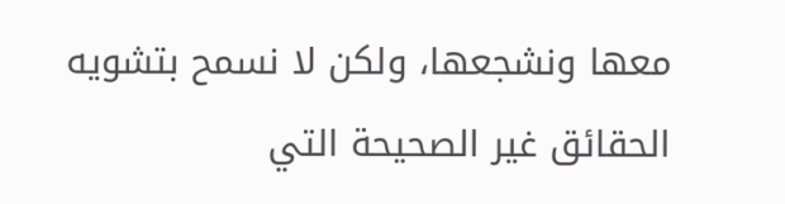معها ونشجعها، ولكن لا نسمح بتشويه الحقائق غير الصحيحة التي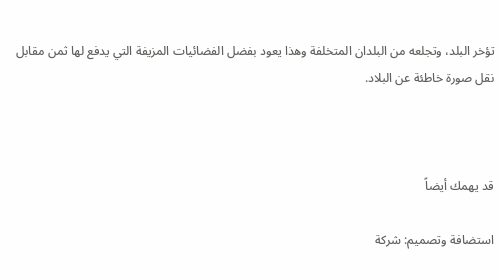تؤخر البلد، وتجلعه من البلدان المتخلفة وهذا يعود بفضل الفضائيات المزيفة التي يدفع لها ثمن مقابل نقل صورة خاطئة عن البلاد.



قد يهمك أيضاً

استضافة وتصميم: شركة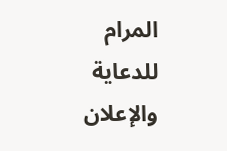المرام للدعاية والإعلان